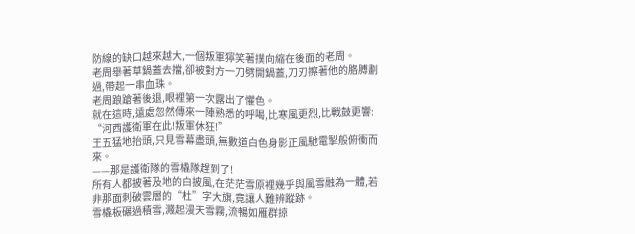防線的缺口越來越大,一個叛軍獰笑著撲向縮在後面的老周。
老周舉著草鍋蓋去擋,卻被對方一刀劈開鍋蓋,刀刃擦著他的胳膊劃過,帶起一串血珠。
老周踉蹌著後退,眼裡第一次露出了懼色。
就在這時,遠處忽然傳來一陣熟悉的呼喝,比寒風更烈,比戰鼓更響:
“河西護衛軍在此!叛軍休狂!”
王五猛地抬頭,只見雪幕盡頭,無數道白色身影正風馳電掣般俯衝而來。
——那是護衛隊的雪橇隊趕到了!
所有人都披著及地的白披風,在茫茫雪原裡幾乎與風雪融為一體,若非那面刺破雲層的“杜”字大旗,竟讓人難辨蹤跡。
雪橇板碾過積雪,濺起漫天雪霧,流暢如雁群掠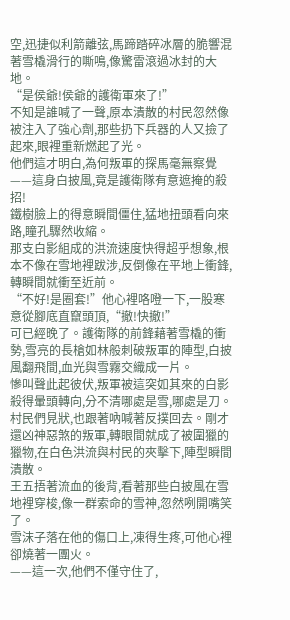空,迅捷似利箭離弦,馬蹄踏碎冰層的脆響混著雪橇滑行的嘶鳴,像驚雷滾過冰封的大地。
“是侯爺!侯爺的護衛軍來了!”
不知是誰喊了一聲,原本潰散的村民忽然像被注入了強心劑,那些扔下兵器的人又撿了起來,眼裡重新燃起了光。
他們這才明白,為何叛軍的探馬毫無察覺——這身白披風,竟是護衛隊有意遮掩的殺招!
鐵樹臉上的得意瞬間僵住,猛地扭頭看向來路,瞳孔驟然收縮。
那支白影組成的洪流速度快得超乎想象,根本不像在雪地裡跋涉,反倒像在平地上衝鋒,轉瞬間就衝至近前。
“不好!是圈套!”他心裡咯噔一下,一股寒意從腳底直竄頭頂,“撤!快撤!”
可已經晚了。護衛隊的前鋒藉著雪橇的衝勢,雪亮的長槍如林般刺破叛軍的陣型,白披風翻飛間,血光與雪霧交織成一片。
慘叫聲此起彼伏,叛軍被這突如其來的白影殺得暈頭轉向,分不清哪處是雪,哪處是刀。
村民們見狀,也跟著吶喊著反撲回去。剛才還凶神惡煞的叛軍,轉眼間就成了被圍獵的獵物,在白色洪流與村民的夾擊下,陣型瞬間潰散。
王五捂著流血的後背,看著那些白披風在雪地裡穿梭,像一群索命的雪神,忽然咧開嘴笑了。
雪沫子落在他的傷口上,凍得生疼,可他心裡卻燒著一團火。
——這一次,他們不僅守住了,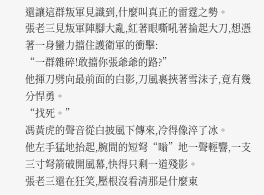還讓這群叛軍見識到,什麼叫真正的雷霆之勢。
張老三見叛軍陣腳大亂,紅著眼嘶吼著掄起大刀,想憑著一身蠻力擋住護衛軍的衝擊:
“一群雜碎!敢擋你張爺爺的路?”
他揮刀劈向最前面的白影,刀風裹挾著雪沫子,竟有幾分悍勇。
“找死。”
馮黃虎的聲音從白披風下傳來,冷得像淬了冰。
他左手猛地抬起,腕間的短弩“嗡”地一聲輕響,一支三寸弩箭破開風幕,快得只剩一道殘影。
張老三還在狂笑,壓根沒看清那是什麼東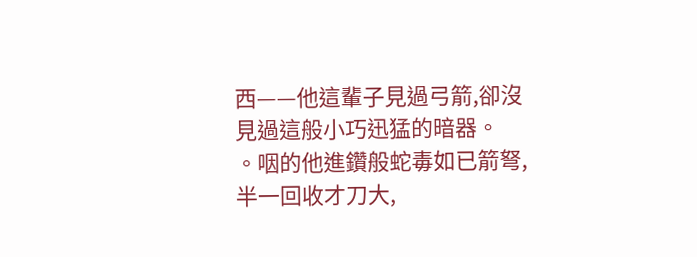西——他這輩子見過弓箭,卻沒見過這般小巧迅猛的暗器。
。咽的他進鑽般蛇毒如已箭弩,半一回收才刀大,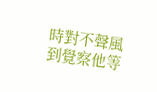時對不聲風到覺察他等